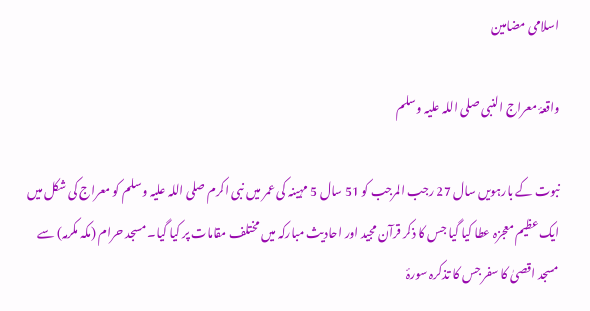اسلامی مضامین

واقعۂ معراج النبی صلی اللہ علیہ وسلم

نبوت کے بارہویں سال 27 رجب المرجب کو 51 سال 5 مہینہ کی عمر میں نبی اکرم صلی اللہ علیہ وسلم کو معراج کی شکل میں ایک عظیم معجزہ عطا کیا گیا جس کا ذکر قرآن مجید اور احادیث مبارکہ میں مختلف مقامات پر کیا گیا۔ مسجد حرام (مکہ مکرمہ) سے مسجد اقصیٰ کا سفر جس کا تذکرہ سورۂ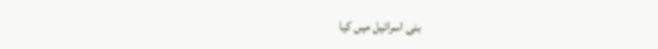بنی اسرائیل میں کیا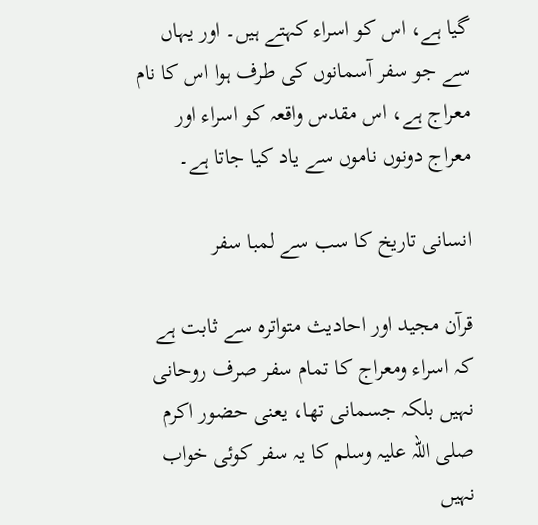گیا ہے، اس کو اسراء کہتے ہیں۔ اور یہاں سے جو سفر آسمانوں کی طرف ہوا اس کا نام معراج ہے، اس مقدس واقعہ کو اسراء اور معراج دونوں ناموں سے یاد کیا جاتا ہے۔

انسانی تاریخ کا سب سے لمبا سفر

قرآن مجید اور احادیث متواترہ سے ثابت ہے کہ اسراء ومعراج کا تمام سفر صرف روحانی نہیں بلکہ جسمانی تھا، یعنی حضور اکرم صلی اللہ علیہ وسلم کا یہ سفر کوئی خواب نہیں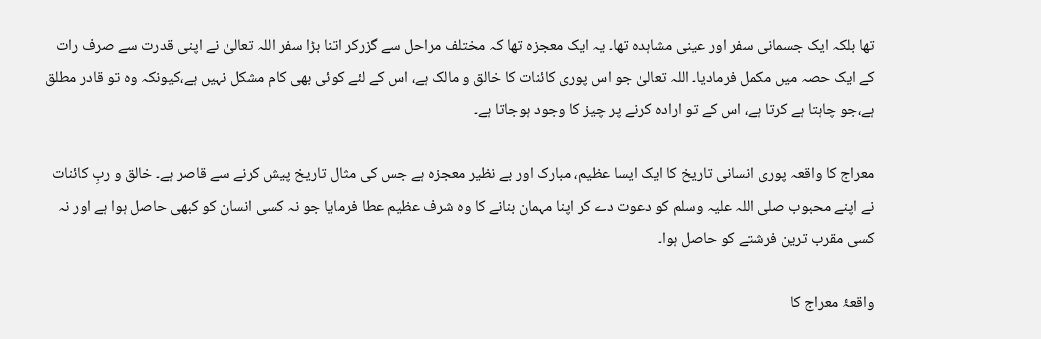تھا بلکہ ایک جسمانی سفر اور عینی مشاہدہ تھا۔ یہ ایک معجزہ تھا کہ مختلف مراحل سے گزرکر اتنا بڑا سفر اللہ تعالیٰ نے اپنی قدرت سے صرف رات کے ایک حصہ میں مکمل فرمادیا۔ اللہ تعالیٰ جو اس پوری کائنات کا خالق و مالک ہے، اس کے لئے کوئی بھی کام مشکل نہیں ہے،کیونکہ وہ تو قادر مطلق ہے،جو چاہتا ہے کرتا ہے، اس کے تو ارادہ کرنے پر چیز کا وجود ہوجاتا ہے۔

معراج کا واقعہ پوری انسانی تاریخ کا ایک ایسا عظیم، مبارک اور بے نظیر معجزہ ہے جس کی مثال تاریخ پیش کرنے سے قاصر ہے۔ خالق و ربِ کائنات نے اپنے محبوب صلی اللہ علیہ وسلم کو دعوت دے کر اپنا مہمان بنانے کا وہ شرف عظیم عطا فرمایا جو نہ کسی انسان کو کبھی حاصل ہوا ہے اور نہ کسی مقرب ترین فرشتے کو حاصل ہوا۔

واقعۂ معراج کا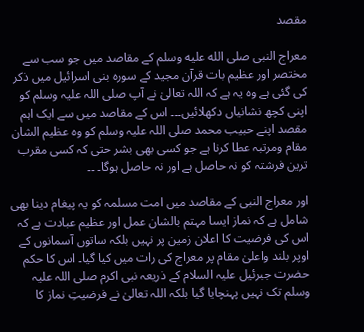مقصد

معراج النبی صلى الله عليه وسلم کے مقاصد میں جو سب سے مختصر اور عظیم بات قرآن مجید کے سورہ بنی اسرائیل میں ذکر کی گئی ہے وہ یہ ہے کہ اللہ تعالیٰ نے آپ صلی اللہ علیہ وسلم کو اپنی کچھ نشانیاں دکھلائیں۔۔۔ اس کے مقاصد میں سے ایک اہم مقصد اپنے حبیب محمد صلی اللہ علیہ وسلم کو وہ عظیم الشان مقام ومرتبہ عطا کرنا ہے جو کسی بھی بشر حتی کہ کسی مقرب ترین فرشتہ کو نہ حاصل ہے اور نہ حاصل ہوگا۔ ۔۔

اور معراج النبی کے مقاصد میں امت مسلمہ کو یہ پیغام دینا بھی شامل ہے کہ نماز ایسا مہتم بالشان عمل اور عظیم عبادت ہے کہ اس کی فرضیت کا اعلان زمین پر نہیں بلکہ ساتوں آسمانوں کے اوپر بلند واعلیٰ مقام پر معراج کی رات میں کیا گیا۔ اس کا حکم حضرت جبرئیل علیہ السلام کے ذریعہ نبی اکرم صلی اللہ علیہ وسلم تک نہیں پہنچایا گیا بلکہ اللہ تعالیٰ نے فرضیتِ نماز کا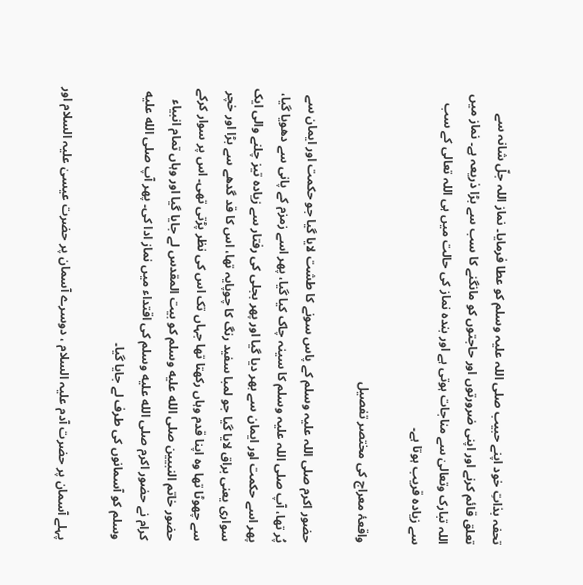تحفہ بذاتِ خود اپنے حبیب صلی اللہ علیہ وسلم کو عطا فرمایا۔ نماز اللہ جلّ شانہ سے تعلق قائم کرنے اور اپنی ضرورتوں اور حاجتوں کو مانگنے کا سب سے بڑا ذریعہ ہے۔ نماز میں اللہ تبارک وتعالیٰ سے مناجات ہوتی ہے اور بندہ نماز کی حالت میں ہی اللہ تعالی کے سب سے زیادہ قریب ہوتا ہے۔

واقعۂ معراج کی مختصر تفصیل

حضور اکرم صلی اللہ علیہ وسلم کے پاس سونے کا طشت لایا گیا جو حکمت اور ایمان سے پُر تھا، آپ صلی اللہ علیہ وسلم کا سینہ چاک کیا گیا، پھر اسے زمزم کے پانی سے دھویا گیا، پھر اسے حکمت اور ایمان سے بھر دیا گیا اور پھر بجلی کی رفتار سے زیادہ تیز چلنے والی ایک سواری یعنی براق لایا گیا جو لمبا سفید رنگ کا چوپایہ تھا، اس کا قد گدھے سے بڑا اور خچر سے چھوٹا تھا وہ اپنا قدم وہاں رکھتا تھا جہاں تک اس کی نظر پڑتی تھی۔ اس پر سوار کرکے حضور خاتم النبیین صلى الله عليه وسلم کو بیت المقدس لے جایا گیا اور وہاں تمام انبیاء کرام نے حضور اکرم صلى الله عليه وسلم کی اقتداء میں نماز ادا کی۔ پھر آپ صلى الله عليه وسلم کو آسمانوں کی طرف لے جایا گیا۔

پہلے آسمان پر حضرت آدم علیہ السلام ، دوسرے آسمان پر حضرت عیسیٰ علیہ السلام اور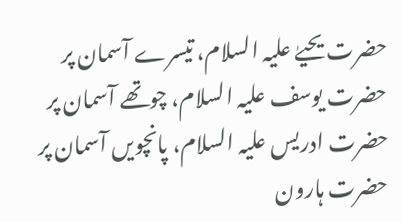حضرت یحیےٰ علیہ السلام، تیسرے آسمان پر حضرت یوسف علیہ السلام، چوتھے آسمان پر حضرت ادریس علیہ السلام، پانچویں آسمان پر حضرت ہارون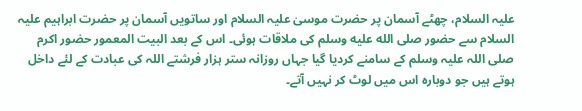علیہ السلام، چھٹے آسمان پر حضرت موسیٰ علیہ السلام اور ساتویں آسمان پر حضرت ابراہیم علیہ السلام سے حضور صلى الله عليه وسلم کی ملاقات ہوئی۔ اس کے بعد البیت المعمور حضور اکرم صلی اللہ علیہ وسلم کے سامنے کردیا گیا جہاں روزانہ ستر ہزار فرشتے اللہ کی عبادت کے لئے داخل ہوتے ہیں جو دوبارہ اس میں لوٹ کر نہیں آتے۔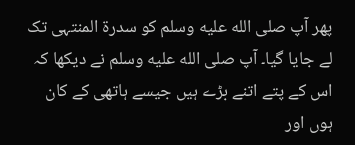پھر آپ صلى الله عليه وسلم کو سدرۃ المنتہی تک لے جایا گیا۔ آپ صلى الله عليه وسلم نے دیکھا کہ اس کے پتے اتنے بڑے ہیں جیسے ہاتھی کے کان ہوں اور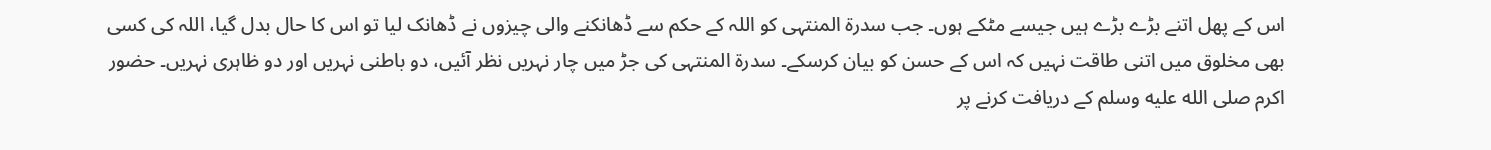اس کے پھل اتنے بڑے بڑے ہیں جیسے مٹکے ہوں۔ جب سدرۃ المنتہی کو اللہ کے حکم سے ڈھانکنے والی چیزوں نے ڈھانک لیا تو اس کا حال بدل گیا، اللہ کی کسی بھی مخلوق میں اتنی طاقت نہیں کہ اس کے حسن کو بیان کرسکے۔ سدرۃ المنتہی کی جڑ میں چار نہریں نظر آئیں، دو باطنی نہریں اور دو ظاہری نہریں۔ حضور اکرم صلى الله عليه وسلم کے دریافت کرنے پر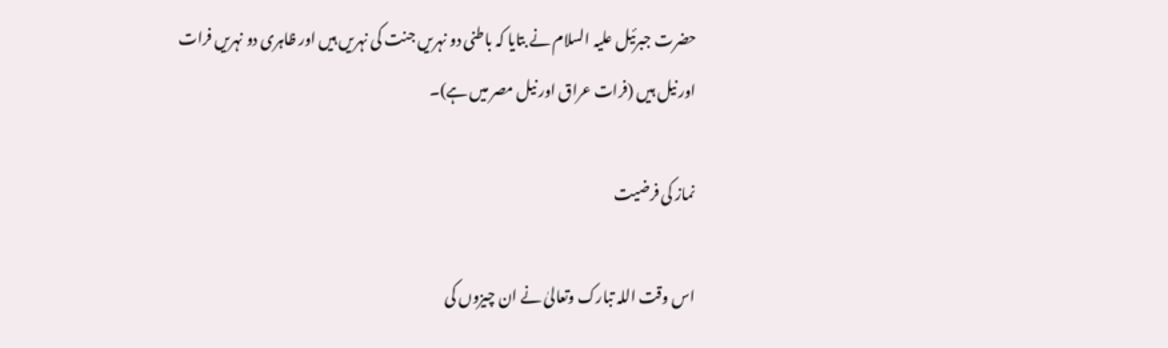حضرت جبرئیل علیہ السلام نے بتایا کہ باطنی دو نہریں جنت کی نہریں ہیں اور ظاہری دو نہریں فرات اور نیل ہیں (فرات عراق اور نیل مصر میں ہے)۔

نماز کی فرضیت

اس وقت اللہ تبارک وتعالیٰ نے ان چیزوں کی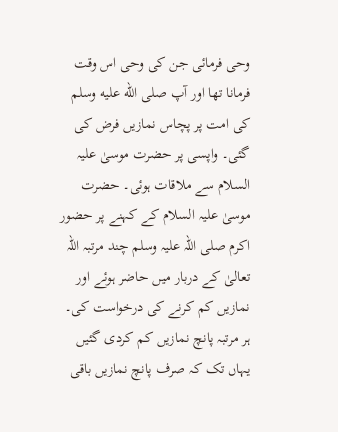وحی فرمائی جن کی وحی اس وقت فرمانا تھا اور آپ صلى الله عليه وسلم کی امت پر پچاس نمازیں فرض کی گئی۔ واپسی پر حضرت موسیٰ علیہ السلام سے ملاقات ہوئی۔ حضرت موسیٰ علیہ السلام کے کہنے پر حضور اکرم صلی اللہ علیہ وسلم چند مرتبہ اللہ تعالیٰ کے دربار میں حاضر ہوئے اور نمازیں کم کرنے کی درخواست کی۔ ہر مرتبہ پانچ نمازیں کم کردی گئیں یہاں تک کہ صرف پانچ نمازیں باقی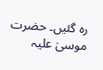رہ گئیں۔ حضرت موسیٰ علیہ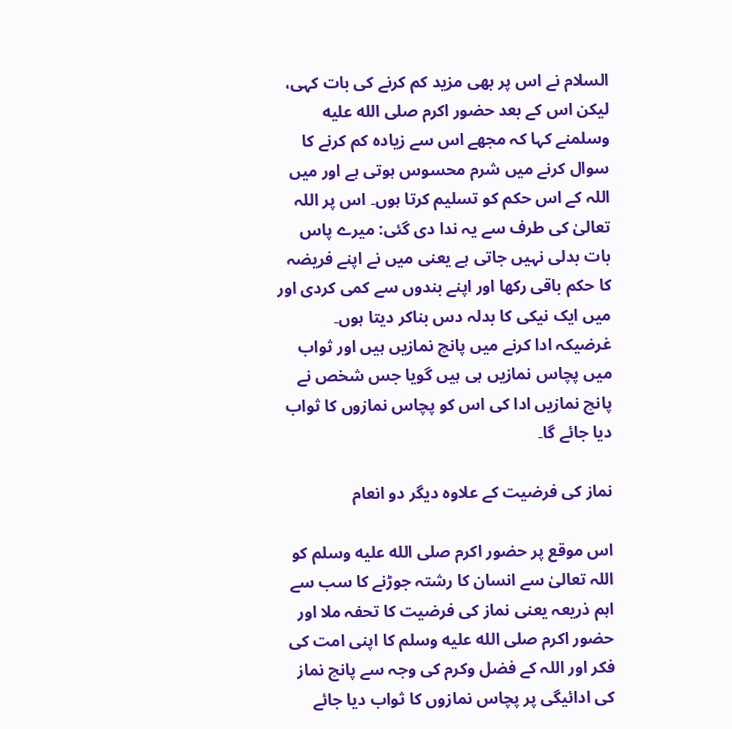السلام نے اس پر بھی مزید کم کرنے کی بات کہی، لیکن اس کے بعد حضور اکرم صلى الله عليه وسلمنے کہا کہ مجھے اس سے زیادہ کم کرنے کا سوال کرنے میں شرم محسوس ہوتی ہے اور میں اللہ کے اس حکم کو تسلیم کرتا ہوں۔ اس پر اللہ تعالیٰ کی طرف سے یہ ندا دی گئی: میرے پاس بات بدلی نہیں جاتی ہے یعنی میں نے اپنے فریضہ کا حکم باقی رکھا اور اپنے بندوں سے کمی کردی اور میں ایک نیکی کا بدلہ دس بناکر دیتا ہوں۔ غرضیکہ ادا کرنے میں پانچ نمازیں ہیں اور ثواب میں پچاس نمازیں ہی ہیں گویا جس شخص نے پانچ نمازیں ادا کی اس کو پچاس نمازوں کا ثواب دیا جائے گا۔

نماز کی فرضیت کے علاوہ دیگر دو انعام

اس موقع پر حضور اکرم صلى الله عليه وسلم کو اللہ تعالیٰ سے انسان کا رشتہ جوڑنے کا سب سے اہم ذریعہ یعنی نماز کی فرضیت کا تحفہ ملا اور حضور اکرم صلى الله عليه وسلم کا اپنی امت کی فکر اور اللہ کے فضل وکرم کی وجہ سے پانچ نماز کی ادائیگی پر پچاس نمازوں کا ثواب دیا جائے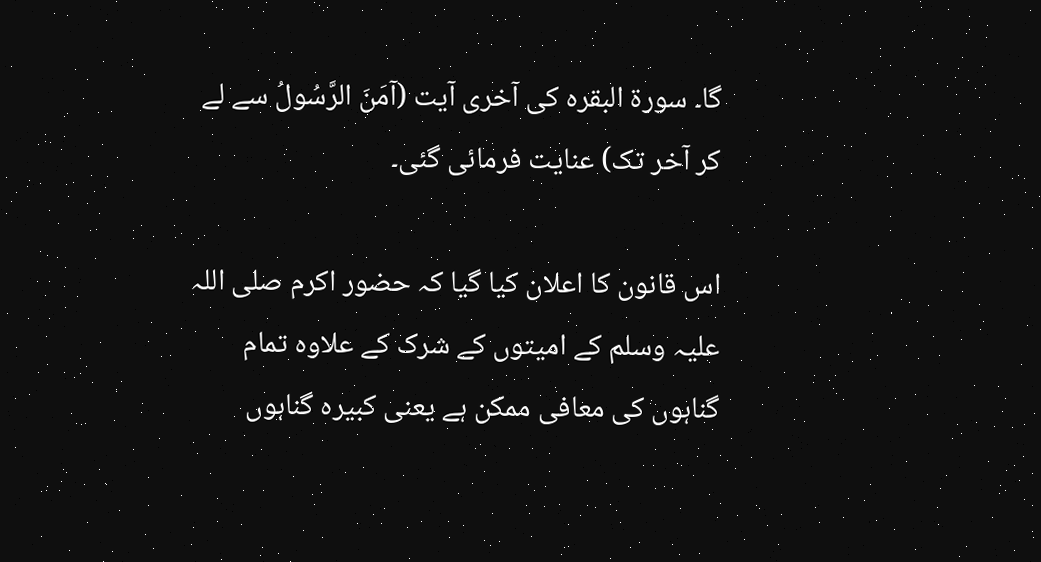گا۔ سورۃ البقرہ کی آخری آیت (آمَنَ الرَّسُولُ سے لے کر آخر تک) عنایت فرمائی گئی۔

اس قانون کا اعلان کیا گیا کہ حضور اکرم صلی اللہ علیہ وسلم کے امیتوں کے شرک کے علاوہ تمام گناہوں کی معافی ممکن ہے یعنی کبیرہ گناہوں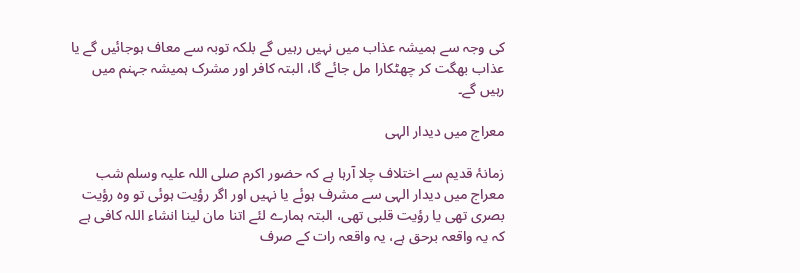کی وجہ سے ہمیشہ عذاب میں نہیں رہیں گے بلکہ توبہ سے معاف ہوجائیں گے یا عذاب بھگت کر چھٹکارا مل جائے گا، البتہ کافر اور مشرک ہمیشہ جہنم میں رہیں گے۔

معراج میں دیدار الہی

زمانۂ قدیم سے اختلاف چلا آرہا ہے کہ حضور اکرم صلی اللہ علیہ وسلم شب معراج میں دیدار الہی سے مشرف ہوئے یا نہیں اور اگر رؤیت ہوئی تو وہ رؤیت بصری تھی یا رؤیت قلبی تھی، البتہ ہمارے لئے اتنا مان لینا انشاء اللہ کافی ہے کہ یہ واقعہ برحق ہے، یہ واقعہ رات کے صرف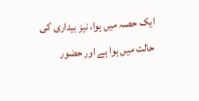ایک حصہ میں ہوا، نیز بیداری کی حالت میں ہوا ہے اور حضور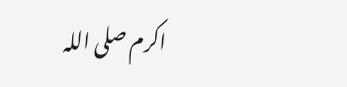اکرم صلی اللہ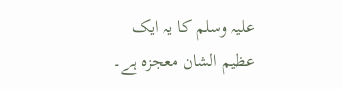علیہ وسلم کا یہ ایک عظیم الشان معجزہ ہے۔